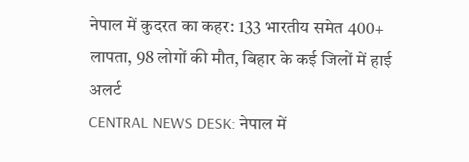नेपाल में कुदरत का कहर: 133 भारतीय समेत 400+ लापता, 98 लोगों की मौत, बिहार के कई जिलों में हाई अलर्ट
CENTRAL NEWS DESK: नेपाल में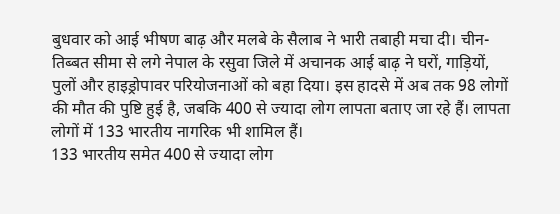बुधवार को आई भीषण बाढ़ और मलबे के सैलाब ने भारी तबाही मचा दी। चीन-तिब्बत सीमा से लगे नेपाल के रसुवा जिले में अचानक आई बाढ़ ने घरों, गाड़ियों, पुलों और हाइड्रोपावर परियोजनाओं को बहा दिया। इस हादसे में अब तक 98 लोगों की मौत की पुष्टि हुई है, जबकि 400 से ज्यादा लोग लापता बताए जा रहे हैं। लापता लोगों में 133 भारतीय नागरिक भी शामिल हैं।
133 भारतीय समेत 400 से ज्यादा लोग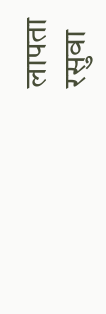लापता
रसुवा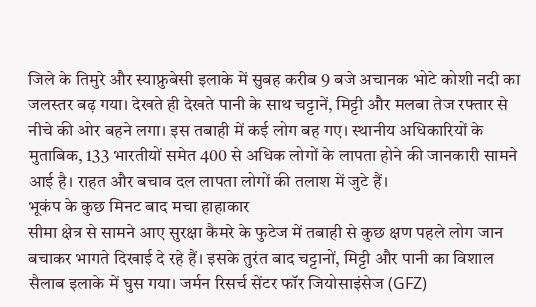जिले के तिमुरे और स्याफ्रुबेसी इलाके में सुबह करीब 9 बजे अचानक भोटे कोशी नदी का जलस्तर बढ़ गया। देखते ही देखते पानी के साथ चट्टानें, मिट्टी और मलबा तेज रफ्तार से नीचे की ओर बहने लगा। इस तबाही में कई लोग बह गए। स्थानीय अधिकारियों के मुताबिक, 133 भारतीयों समेत 400 से अधिक लोगों के लापता होने की जानकारी सामने आई है। राहत और बचाव दल लापता लोगों की तलाश में जुटे हैं।
भूकंप के कुछ मिनट बाद मचा हाहाकार
सीमा क्षेत्र से सामने आए सुरक्षा कैमरे के फुटेज में तबाही से कुछ क्षण पहले लोग जान बचाकर भागते दिखाई दे रहे हैं। इसके तुरंत बाद चट्टानों, मिट्टी और पानी का विशाल सैलाब इलाके में घुस गया। जर्मन रिसर्च सेंटर फॉर जियोसाइंसेज (GFZ)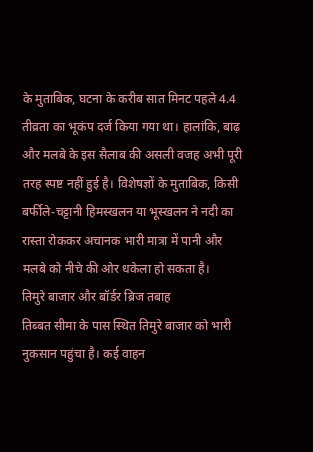के मुताबिक, घटना के करीब सात मिनट पहले 4.4 तीव्रता का भूकंप दर्ज किया गया था। हालांकि, बाढ़ और मलबे के इस सैलाब की असली वजह अभी पूरी तरह स्पष्ट नहीं हुई है। विशेषज्ञों के मुताबिक, किसी बर्फीले-चट्टानी हिमस्खलन या भूस्खलन ने नदी का रास्ता रोककर अचानक भारी मात्रा में पानी और मलबे को नीचे की ओर धकेला हो सकता है।
तिमुरे बाजार और बॉर्डर ब्रिज तबाह
तिब्बत सीमा के पास स्थित तिमुरे बाजार को भारी नुकसान पहुंचा है। कई वाहन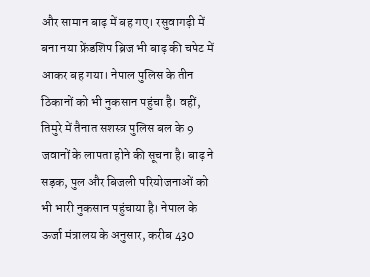और सामान बाढ़ में बह गए। रसुवागढ़ी में बना नया फ्रेंडशिप ब्रिज भी बाढ़ की चपेट में आकर बह गया। नेपाल पुलिस के तीन ठिकानों को भी नुकसान पहुंचा है। वहीं, तिमुरे में तैनात सशस्त्र पुलिस बल के 9 जवानों के लापता होने की सूचना है। बाढ़ ने सड़क, पुल और बिजली परियोजनाओं को भी भारी नुकसान पहुंचाया है। नेपाल के ऊर्जा मंत्रालय के अनुसार, करीब 430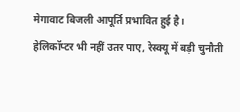मेगावाट बिजली आपूर्ति प्रभावित हुई है।
हेलिकॉप्टर भी नहीं उतर पाए, रेस्क्यू में बड़ी चुनौती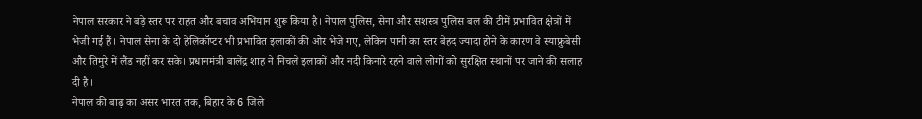नेपाल सरकार ने बड़े स्तर पर राहत और बचाव अभियान शुरू किया है। नेपाल पुलिस, सेना और सशस्त्र पुलिस बल की टीमें प्रभावित क्षेत्रों में भेजी गई हैं। नेपाल सेना के दो हेलिकॉप्टर भी प्रभावित इलाकों की ओर भेजे गए, लेकिन पानी का स्तर बेहद ज्यादा होने के कारण वे स्याफ्रुबेसी और तिमुरे में लैंड नहीं कर सके। प्रधानमंत्री बालेंद्र शाह ने निचले इलाकों और नदी किनारे रहने वाले लोगों को सुरक्षित स्थानों पर जाने की सलाह दी है।
नेपाल की बाढ़ का असर भारत तक, बिहार के 6 जिले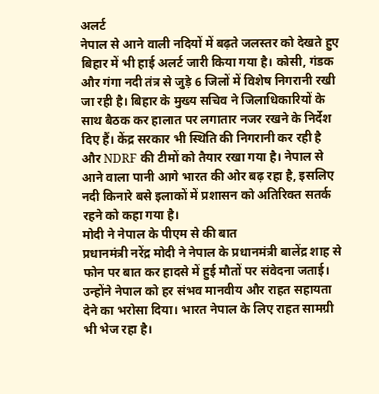अलर्ट
नेपाल से आने वाली नदियों में बढ़ते जलस्तर को देखते हुए बिहार में भी हाई अलर्ट जारी किया गया है। कोसी, गंडक और गंगा नदी तंत्र से जुड़े 6 जिलों में विशेष निगरानी रखी जा रही है। बिहार के मुख्य सचिव ने जिलाधिकारियों के साथ बैठक कर हालात पर लगातार नजर रखने के निर्देश दिए हैं। केंद्र सरकार भी स्थिति की निगरानी कर रही है और NDRF की टीमों को तैयार रखा गया है। नेपाल से आने वाला पानी आगे भारत की ओर बढ़ रहा है, इसलिए नदी किनारे बसे इलाकों में प्रशासन को अतिरिक्त सतर्क रहने को कहा गया है।
मोदी ने नेपाल के पीएम से की बात
प्रधानमंत्री नरेंद्र मोदी ने नेपाल के प्रधानमंत्री बालेंद्र शाह से फोन पर बात कर हादसे में हुई मौतों पर संवेदना जताई। उन्होंने नेपाल को हर संभव मानवीय और राहत सहायता देने का भरोसा दिया। भारत नेपाल के लिए राहत सामग्री भी भेज रहा है।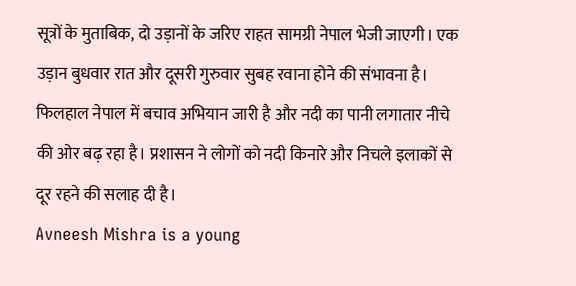सूत्रों के मुताबिक, दो उड़ानों के जरिए राहत सामग्री नेपाल भेजी जाएगी। एक उड़ान बुधवार रात और दूसरी गुरुवार सुबह रवाना होने की संभावना है। फिलहाल नेपाल में बचाव अभियान जारी है और नदी का पानी लगातार नीचे की ओर बढ़ रहा है। प्रशासन ने लोगों को नदी किनारे और निचले इलाकों से दूर रहने की सलाह दी है।
Avneesh Mishra is a young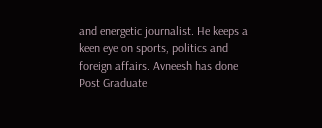and energetic journalist. He keeps a keen eye on sports, politics and foreign affairs. Avneesh has done Post Graduate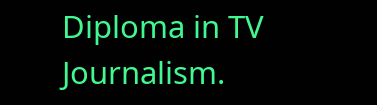Diploma in TV Journalism.